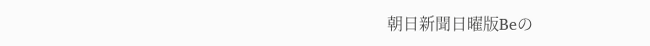朝日新聞日曜版Beの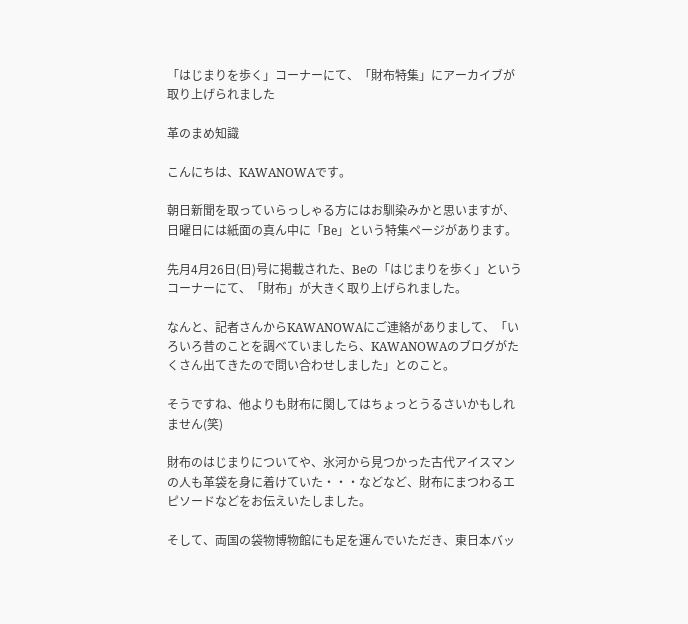「はじまりを歩く」コーナーにて、「財布特集」にアーカイブが取り上げられました

革のまめ知識

こんにちは、KAWANOWAです。

朝日新聞を取っていらっしゃる方にはお馴染みかと思いますが、日曜日には紙面の真ん中に「Be」という特集ページがあります。

先月4月26日(日)号に掲載された、Beの「はじまりを歩く」というコーナーにて、「財布」が大きく取り上げられました。

なんと、記者さんからKAWANOWAにご連絡がありまして、「いろいろ昔のことを調べていましたら、KAWANOWAのブログがたくさん出てきたので問い合わせしました」とのこと。

そうですね、他よりも財布に関してはちょっとうるさいかもしれません(笑)

財布のはじまりについてや、氷河から見つかった古代アイスマンの人も革袋を身に着けていた・・・などなど、財布にまつわるエピソードなどをお伝えいたしました。

そして、両国の袋物博物館にも足を運んでいただき、東日本バッ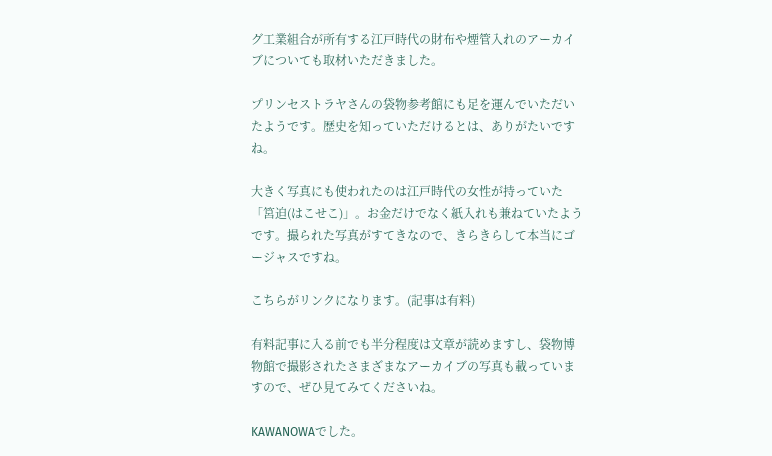グ工業組合が所有する江戸時代の財布や煙管入れのアーカイブについても取材いただきました。

プリンセストラヤさんの袋物参考館にも足を運んでいただいたようです。歴史を知っていただけるとは、ありがたいですね。

大きく写真にも使われたのは江戸時代の女性が持っていた「筥迫(はこせこ)」。お金だけでなく紙入れも兼ねていたようです。撮られた写真がすてきなので、きらきらして本当にゴージャスですね。

こちらがリンクになります。(記事は有料)

有料記事に入る前でも半分程度は文章が読めますし、袋物博物館で撮影されたさまざまなアーカイブの写真も載っていますので、ぜひ見てみてくださいね。

KAWANOWAでした。